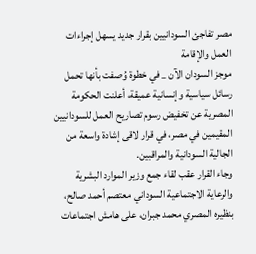مصر تفاجئ السودانيين بقرار جديد يسهل إجراءات العمل والإقامة
موجز السودان الآن _ في خطوة وُصفت بأنها تحمل رسائل سياسية وإنسانية عميقة، أعلنت الحكومة المصرية عن تخفيض رسوم تصاريح العمل للسودانيين المقيمين في مصر، في قرار لاقى إشادة واسعة من الجالية السودانية والمراقبين.
وجاء القرار عقب لقاء جمع وزير الموارد البشرية والرعاية الاجتماعية السوداني معتصم أحمد صالح، بنظيره المصري محمد جبران، على هامش اجتماعات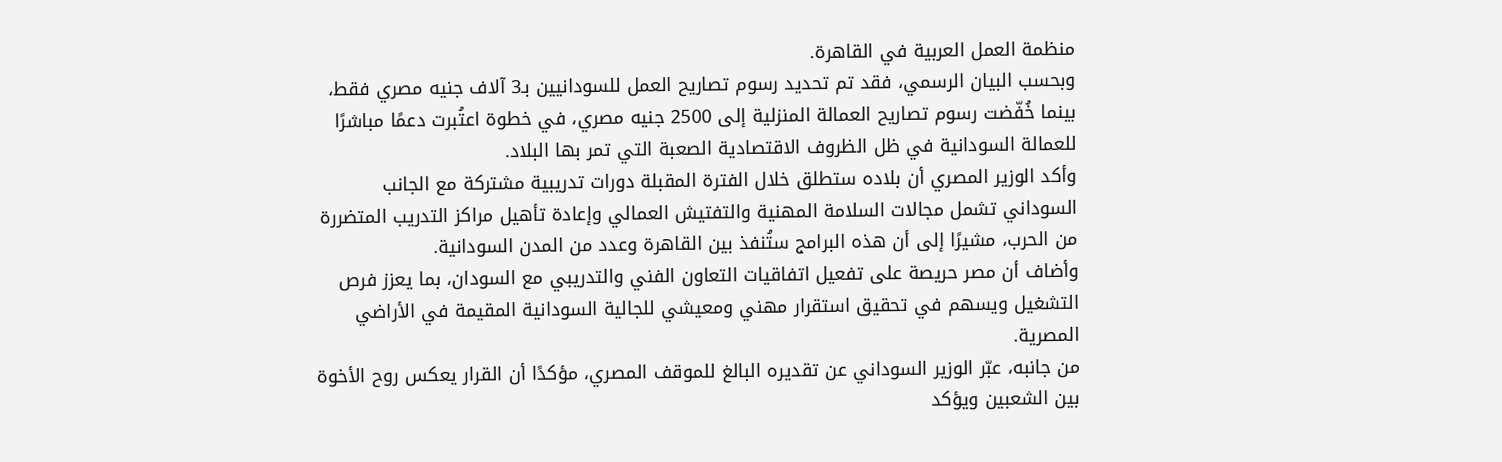منظمة العمل العربية في القاهرة.
وبحسب البيان الرسمي، فقد تم تحديد رسوم تصاريح العمل للسودانيين بـ3 آلاف جنيه مصري فقط، بينما خُفّضت رسوم تصاريح العمالة المنزلية إلى 2500 جنيه مصري، في خطوة اعتُبرت دعمًا مباشرًا للعمالة السودانية في ظل الظروف الاقتصادية الصعبة التي تمر بها البلاد.
وأكد الوزير المصري أن بلاده ستطلق خلال الفترة المقبلة دورات تدريبية مشتركة مع الجانب السوداني تشمل مجالات السلامة المهنية والتفتيش العمالي وإعادة تأهيل مراكز التدريب المتضررة من الحرب، مشيرًا إلى أن هذه البرامج ستُنفذ بين القاهرة وعدد من المدن السودانية.
وأضاف أن مصر حريصة على تفعيل اتفاقيات التعاون الفني والتدريبي مع السودان، بما يعزز فرص التشغيل ويسهم في تحقيق استقرار مهني ومعيشي للجالية السودانية المقيمة في الأراضي المصرية.
من جانبه، عبّر الوزير السوداني عن تقديره البالغ للموقف المصري، مؤكدًا أن القرار يعكس روح الأخوة بين الشعبين ويؤكد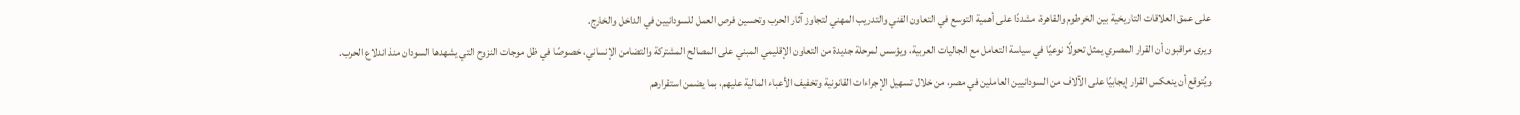على عمق العلاقات التاريخية بين الخرطوم والقاهرة، مشددًا على أهمية التوسع في التعاون الفني والتدريب المهني لتجاوز آثار الحرب وتحسين فرص العمل للسودانيين في الداخل والخارج.
ويرى مراقبون أن القرار المصري يمثل تحولًا نوعيًا في سياسة التعامل مع الجاليات العربية، ويؤسس لمرحلة جديدة من التعاون الإقليمي المبني على المصالح المشتركة والتضامن الإنساني، خصوصًا في ظل موجات النزوح التي يشهدها السودان منذ اندلاع الحرب.
ويُتوقع أن ينعكس القرار إيجابيًا على الآلاف من السودانيين العاملين في مصر، من خلال تسهيل الإجراءات القانونية وتخفيف الأعباء المالية عليهم، بما يضمن استقرارهم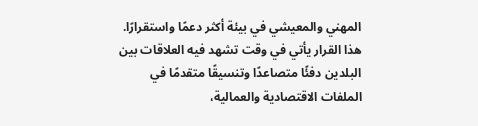المهني والمعيشي في بيئة أكثر دعمًا واستقرارًا.
هذا القرار يأتي في وقت تشهد فيه العلاقات بين البلدين دفئًا متصاعدًا وتنسيقًا متقدمًا في الملفات الاقتصادية والعمالية،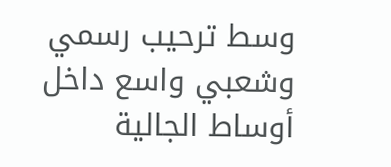وسط ترحيب رسمي وشعبي واسع داخل أوساط الجالية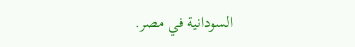السودانية في مصر.